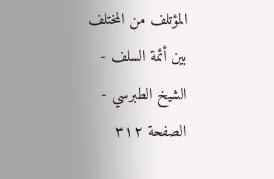المؤتلف من المختلف بين أئمة السلف - الشيخ الطبرسي - الصفحة ٣١٢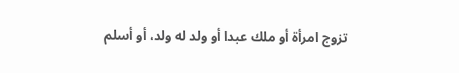تزوج امرأة أو ملك عبدا أو ولد له ولد، أو أسلم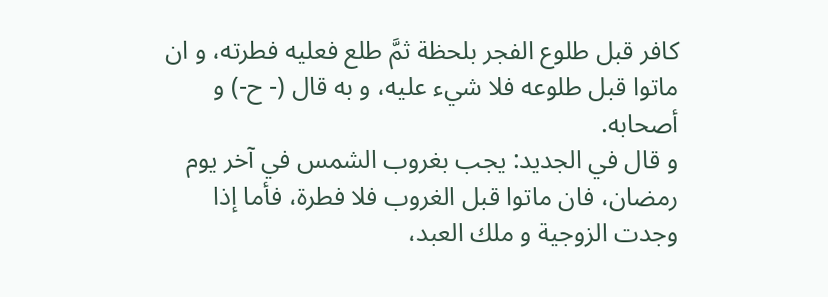كافر قبل طلوع الفجر بلحظة ثمَّ طلع فعليه فطرته، و ان ماتوا قبل طلوعه فلا شيء عليه، و به قال (- ح-) و أصحابه.
و قال في الجديد: يجب بغروب الشمس في آخر يوم رمضان، فان ماتوا قبل الغروب فلا فطرة، فأما إذا وجدت الزوجية و ملك العبد،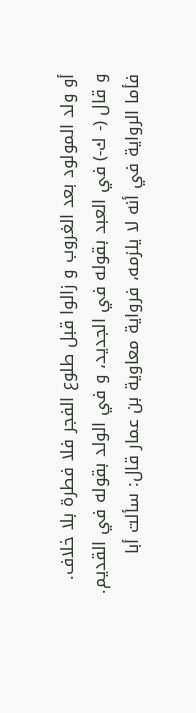أو ولد المولود بعد الغروب و زالوا قبل طلوع الفجر فلا فطرة بلا خلاف.
و قال (- ك-) في العبد بقوله في الجديد، و في الولد بقوله في القديم.
فأما الرواية في أنه لا يلزمه، فرواية معاوية بن عمار قال: سألت أبا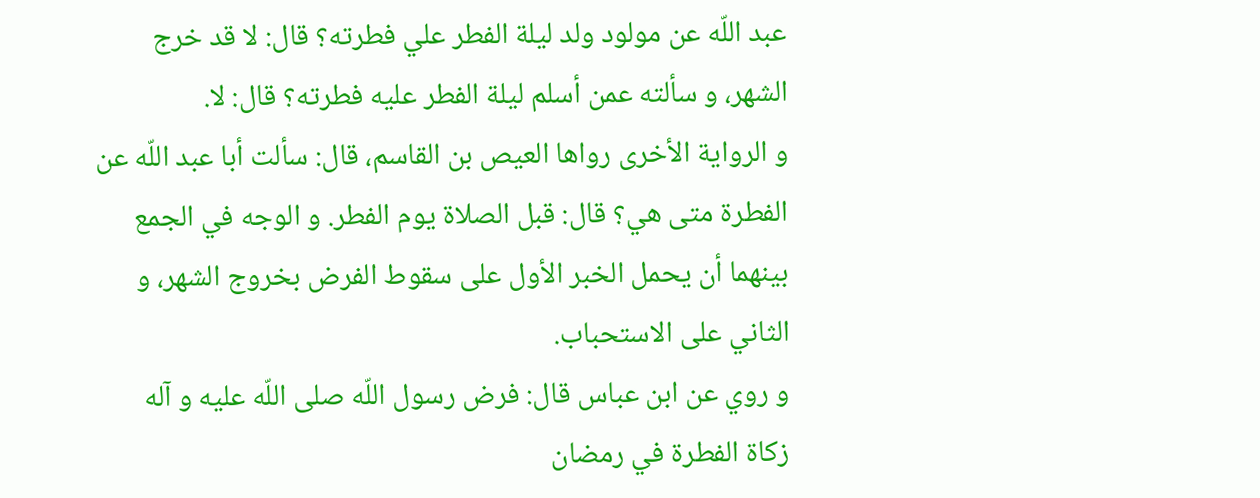عبد اللّه عن مولود ولد ليلة الفطر علي فطرته؟ قال: لا قد خرج الشهر، و سألته عمن أسلم ليلة الفطر عليه فطرته؟ قال: لا.
و الرواية الأخرى رواها العيص بن القاسم، قال: سألت أبا عبد اللّه عن الفطرة متى هي؟ قال: قبل الصلاة يوم الفطر. و الوجه في الجمع بينهما أن يحمل الخبر الأول على سقوط الفرض بخروج الشهر، و الثاني على الاستحباب.
و روي عن ابن عباس قال: فرض رسول اللّه صلى اللّه عليه و آله زكاة الفطرة في رمضان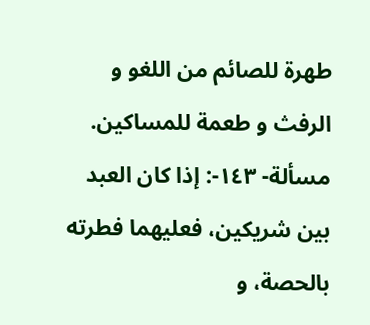طهرة للصائم من اللغو و الرفث و طعمة للمساكين.
مسألة- ١٤٣-: إذا كان العبد بين شريكين، فعليهما فطرته بالحصة، و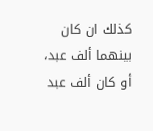كذلك ان كان بينهما ألف عبد، أو كان ألف عبد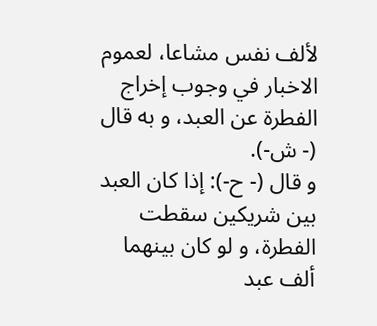لألف نفس مشاعا، لعموم الاخبار في وجوب إخراج الفطرة عن العبد، و به قال (- ش-).
و قال (- ح-): إذا كان العبد بين شريكين سقطت الفطرة، و لو كان بينهما ألف عبد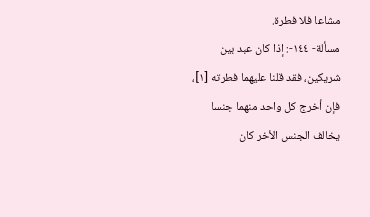مشاعا فلا فطرة.
مسألة- ١٤٤-: إذا كان عبد بين شريكين، فقد قلنا عليهما فطرته [١]، فإن أخرج كل واحد منهما جنسا يخالف الجنس الأخر كان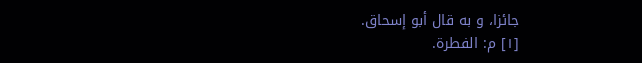جائزا، و به قال أبو إسحاق.
[١] م: الفطرة.